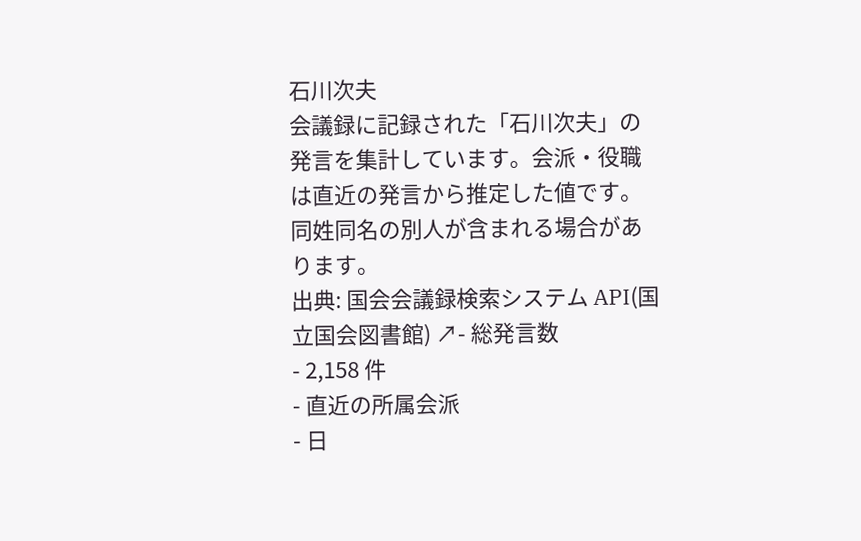石川次夫
会議録に記録された「石川次夫」の発言を集計しています。会派・役職は直近の発言から推定した値です。同姓同名の別人が含まれる場合があります。
出典: 国会会議録検索システム API(国立国会図書館) ↗- 総発言数
- 2,158 件
- 直近の所属会派
- 日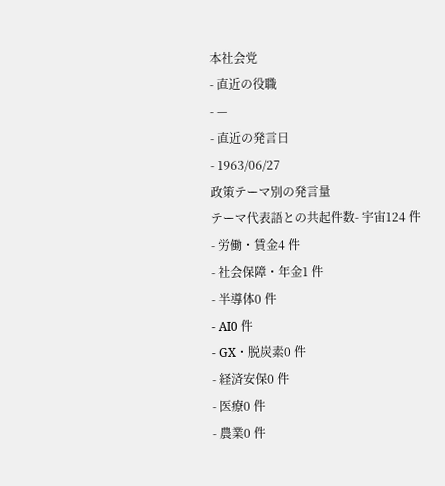本社会党
- 直近の役職
- —
- 直近の発言日
- 1963/06/27
政策テーマ別の発言量
テーマ代表語との共起件数- 宇宙124 件
- 労働・賃金4 件
- 社会保障・年金1 件
- 半導体0 件
- AI0 件
- GX・脱炭素0 件
- 経済安保0 件
- 医療0 件
- 農業0 件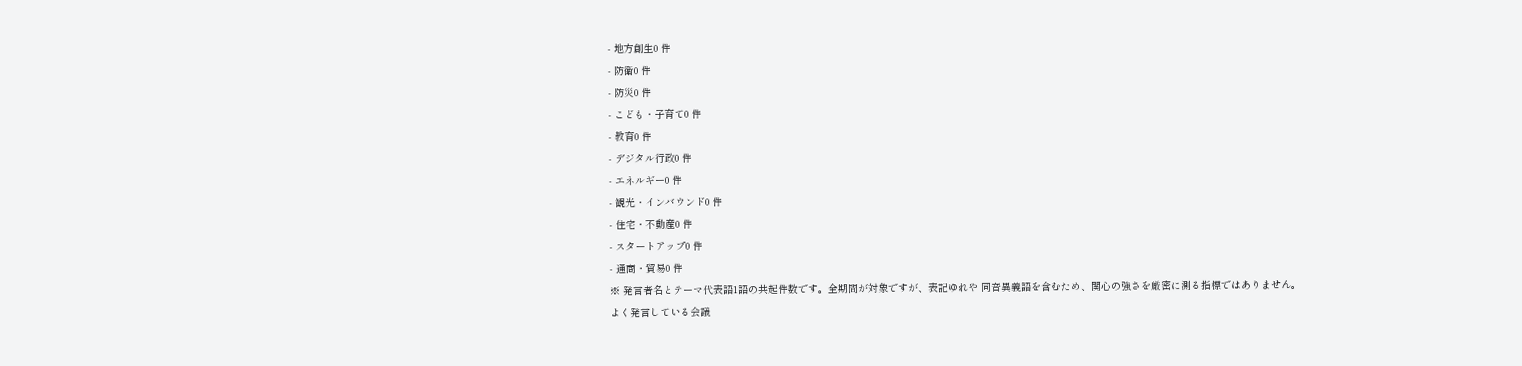- 地方創生0 件
- 防衛0 件
- 防災0 件
- こども・子育て0 件
- 教育0 件
- デジタル行政0 件
- エネルギー0 件
- 観光・インバウンド0 件
- 住宅・不動産0 件
- スタートアップ0 件
- 通商・貿易0 件
※ 発言者名とテーマ代表語1語の共起件数です。全期間が対象ですが、表記ゆれや 同音異義語を含むため、関心の強さを厳密に測る指標ではありません。
よく発言している会議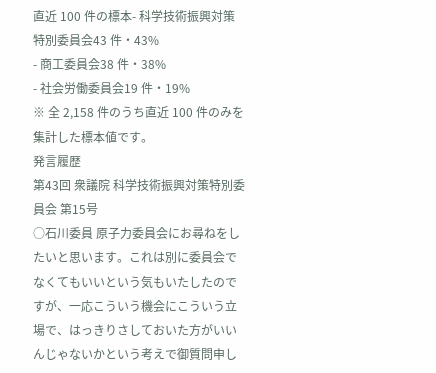直近 100 件の標本- 科学技術振興対策特別委員会43 件・43%
- 商工委員会38 件・38%
- 社会労働委員会19 件・19%
※ 全 2,158 件のうち直近 100 件のみを集計した標本値です。
発言履歴
第43回 衆議院 科学技術振興対策特別委員会 第15号
○石川委員 原子力委員会にお尋ねをしたいと思います。これは別に委員会でなくてもいいという気もいたしたのですが、一応こういう機会にこういう立場で、はっきりさしておいた方がいいんじゃないかという考えで御質問申し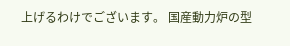上げるわけでございます。 国産動力炉の型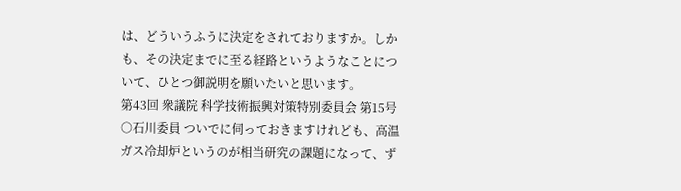は、どういうふうに決定をされておりますか。しかも、その決定までに至る経路というようなことについて、ひとつ御説明を願いたいと思います。
第43回 衆議院 科学技術振興対策特別委員会 第15号
○石川委員 ついでに伺っておきますけれども、高温ガス冷却炉というのが相当研究の課題になって、ず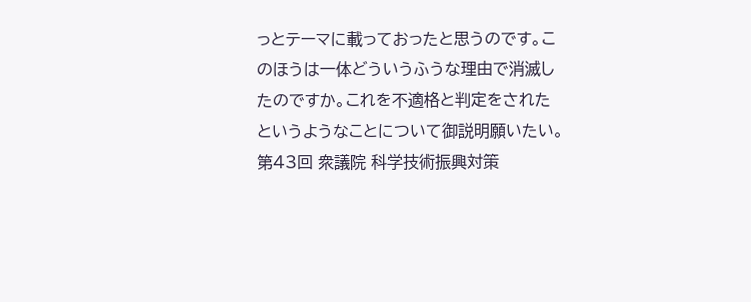っとテーマに載っておったと思うのです。このほうは一体どういうふうな理由で消滅したのですか。これを不適格と判定をされたというようなことについて御説明願いたい。
第43回 衆議院 科学技術振興対策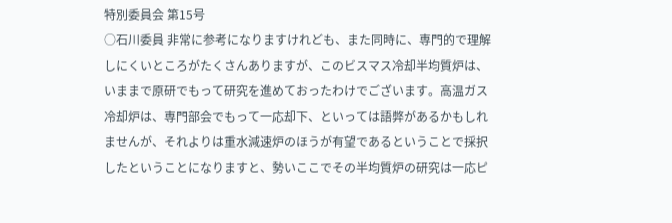特別委員会 第15号
○石川委員 非常に参考になりますけれども、また同時に、専門的で理解しにくいところがたくさんありますが、このビスマス冷却半均質炉は、いままで原研でもって研究を進めておったわけでございます。高温ガス冷却炉は、専門部会でもって一応却下、といっては語弊があるかもしれませんが、それよりは重水減速炉のほうが有望であるということで採択したということになりますと、勢いここでその半均質炉の研究は一応ピ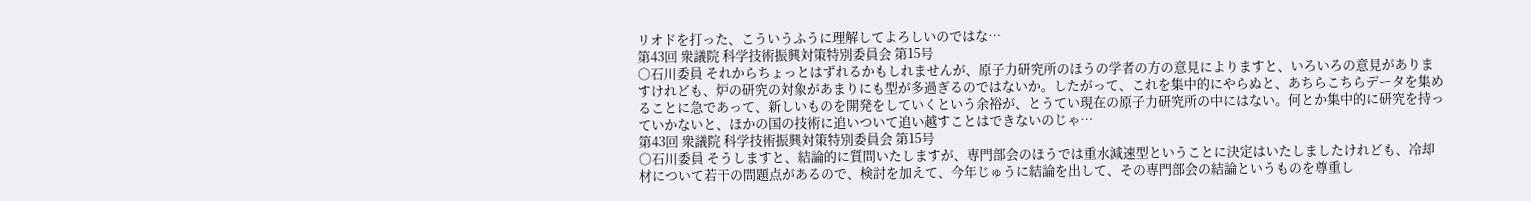リオドを打った、こういうふうに理解してよろしいのではな…
第43回 衆議院 科学技術振興対策特別委員会 第15号
○石川委員 それからちょっとはずれるかもしれませんが、原子力研究所のほうの学者の方の意見によりますと、いろいろの意見がありますけれども、炉の研究の対象があまりにも型が多過ぎるのではないか。したがって、これを集中的にやらぬと、あちらこちらデータを集めることに急であって、新しいものを開発をしていくという余裕が、とうてい現在の原子力研究所の中にはない。何とか集中的に研究を持っていかないと、ほかの国の技術に追いついて追い越すことはできないのじゃ…
第43回 衆議院 科学技術振興対策特別委員会 第15号
○石川委員 そうしますと、結論的に質問いたしますが、専門部会のほうでは重水減速型ということに決定はいたしましたけれども、冷却材について若干の問題点があるので、検討を加えて、今年じゅうに結論を出して、その専門部会の結論というものを尊重し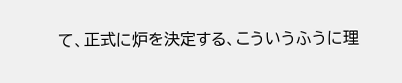て、正式に炉を決定する、こういうふうに理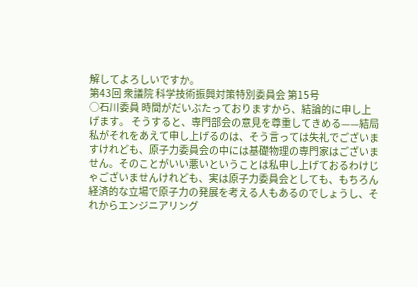解してよろしいですか。
第43回 衆議院 科学技術振興対策特別委員会 第15号
○石川委員 時間がだいぶたっておりますから、結論的に申し上げます。 そうすると、専門部会の意見を尊重してきめる——結局私がそれをあえて申し上げるのは、そう言っては失礼でございますけれども、原子力委員会の中には基礎物理の専門家はございません。そのことがいい悪いということは私申し上げておるわけじゃございませんけれども、実は原子力委員会としても、もちろん経済的な立場で原子力の発展を考える人もあるのでしょうし、それからエンジニアリング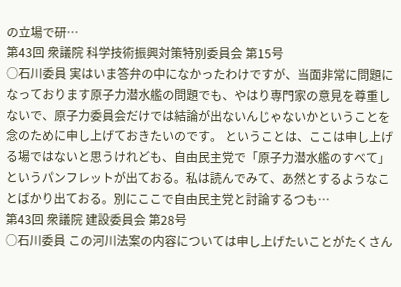の立場で研…
第43回 衆議院 科学技術振興対策特別委員会 第15号
○石川委員 実はいま答弁の中になかったわけですが、当面非常に問題になっております原子力潜水艦の問題でも、やはり専門家の意見を尊重しないで、原子力委員会だけでは結論が出ないんじゃないかということを念のために申し上げておきたいのです。 ということは、ここは申し上げる場ではないと思うけれども、自由民主党で「原子力潜水艦のすべて」というパンフレットが出ておる。私は読んでみて、あ然とするようなことばかり出ておる。別にここで自由民主党と討論するつも…
第43回 衆議院 建設委員会 第28号
○石川委員 この河川法案の内容については申し上げたいことがたくさん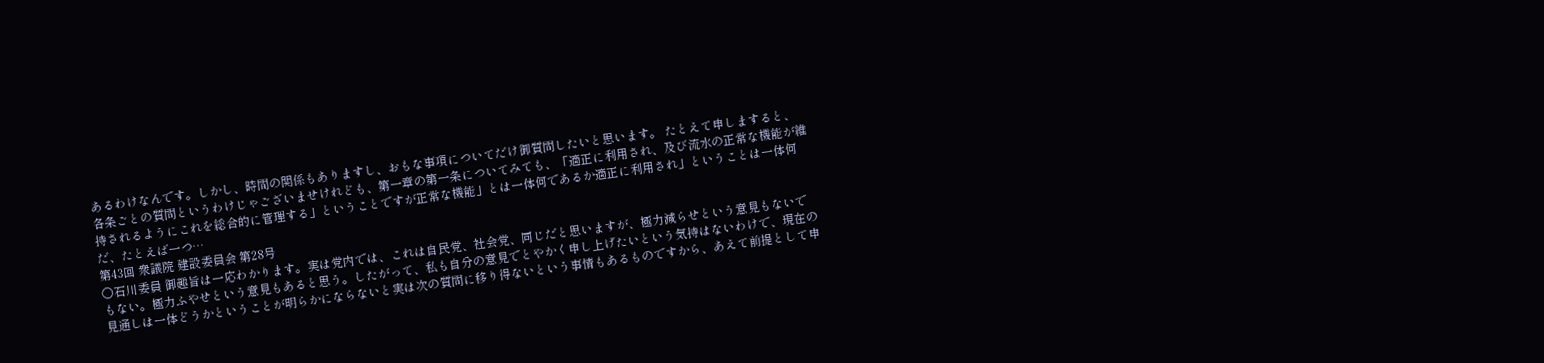あるわけなんです。しかし、時間の関係もありますし、おもな事項についてだけ御質問したいと思います。 たとえて申しますると、各条ごとの質問というわけじゃございませけれども、第一章の第一条についてみても、「適正に利用され、及び流水の正常な機能が維持されるようにこれを総合的に管理する」ということですが正常な機能」とは一体何であるか適正に利用され」ということは一体何だ、たとえば一つ…
第43回 衆議院 建設委員会 第28号
○石川委員 御趣旨は一応わかります。実は党内では、これは自民党、社会党、同じだと思いますが、極力減らせという意見もないでもない。極力ふやせという意見もあると思う。したがって、私も自分の意見でとやかく申し上げたいという気持はないわけで、現在の見通しは一体どうかということが明らかにならないと実は次の質問に移り得ないという事情もあるものですから、あえて前提として申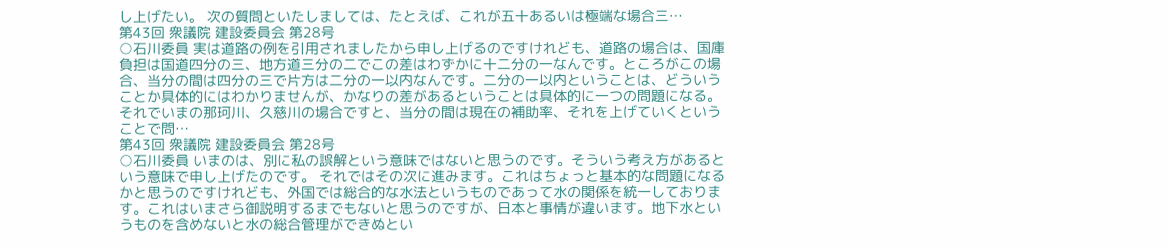し上げたい。 次の質問といたしましては、たとえば、これが五十あるいは極端な場合三…
第43回 衆議院 建設委員会 第28号
○石川委員 実は道路の例を引用されましたから申し上げるのですけれども、道路の場合は、国庫負担は国道四分の三、地方道三分の二でこの差はわずかに十二分の一なんです。ところがこの場合、当分の間は四分の三で片方は二分の一以内なんです。二分の一以内ということは、どういうことか具体的にはわかりませんが、かなりの差があるということは具体的に一つの問題になる。それでいまの那珂川、久慈川の場合ですと、当分の間は現在の補助率、それを上げていくということで問…
第43回 衆議院 建設委員会 第28号
○石川委員 いまのは、別に私の誤解という意味ではないと思うのです。そういう考え方があるという意味で申し上げたのです。 それではその次に進みます。これはちょっと基本的な問題になるかと思うのですけれども、外国では総合的な水法というものであって水の関係を統一しております。これはいまさら御説明するまでもないと思うのですが、日本と事情が違います。地下水というものを含めないと水の総合管理ができぬとい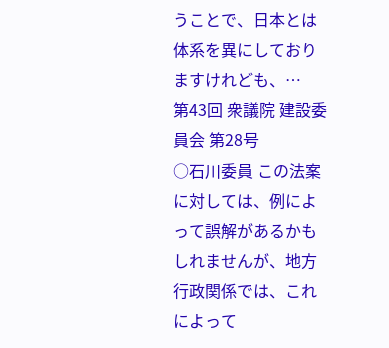うことで、日本とは体系を異にしておりますけれども、…
第43回 衆議院 建設委員会 第28号
○石川委員 この法案に対しては、例によって誤解があるかもしれませんが、地方行政関係では、これによって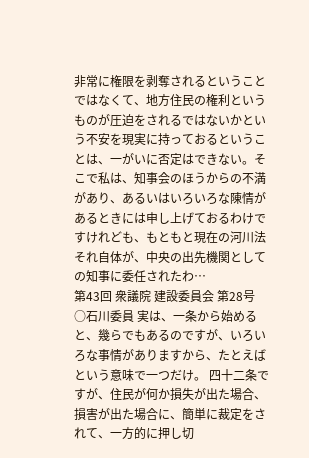非常に権限を剥奪されるということではなくて、地方住民の権利というものが圧迫をされるではないかという不安を現実に持っておるということは、一がいに否定はできない。そこで私は、知事会のほうからの不満があり、あるいはいろいろな陳情があるときには申し上げておるわけですけれども、もともと現在の河川法それ自体が、中央の出先機関としての知事に委任されたわ…
第43回 衆議院 建設委員会 第28号
○石川委員 実は、一条から始めると、幾らでもあるのですが、いろいろな事情がありますから、たとえばという意味で一つだけ。 四十二条ですが、住民が何か損失が出た場合、損害が出た場合に、簡単に裁定をされて、一方的に押し切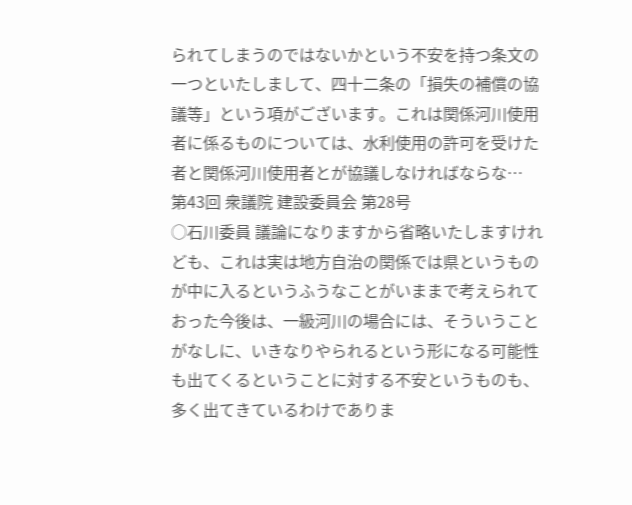られてしまうのではないかという不安を持つ条文の一つといたしまして、四十二条の「損失の補償の協議等」という項がございます。これは関係河川使用者に係るものについては、水利使用の許可を受けた者と関係河川使用者とが協議しなければならな…
第43回 衆議院 建設委員会 第28号
○石川委員 議論になりますから省略いたしますけれども、これは実は地方自治の関係では県というものが中に入るというふうなことがいままで考えられておった今後は、一級河川の場合には、そういうことがなしに、いきなりやられるという形になる可能性も出てくるということに対する不安というものも、多く出てきているわけでありま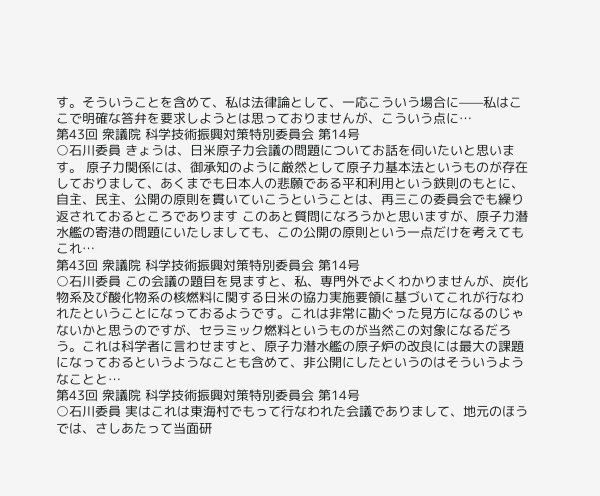す。そういうことを含めて、私は法律論として、一応こういう場合に——私はここで明確な答弁を要求しようとは思っておりませんが、こういう点に…
第43回 衆議院 科学技術振興対策特別委員会 第14号
○石川委員 きょうは、日米原子力会議の問題についてお話を伺いたいと思います。 原子力関係には、御承知のように厳然として原子力基本法というものが存在しておりまして、あくまでも日本人の悲願である平和利用という鉄則のもとに、自主、民主、公開の原則を貫いていこうということは、再三この委員会でも繰り返されておるところであります このあと質問になろうかと思いますが、原子力潜水艦の寄港の問題にいたしましても、この公開の原則という一点だけを考えてもこれ…
第43回 衆議院 科学技術振興対策特別委員会 第14号
○石川委員 この会議の題目を見ますと、私、専門外でよくわかりませんが、炭化物系及び酸化物系の核燃料に関する日米の協力実施要領に基づいてこれが行なわれたということになっておるようです。これは非常に勘ぐった見方になるのじゃないかと思うのですが、セラミック燃料というものが当然この対象になるだろう。これは科学者に言わせますと、原子力潜水艦の原子炉の改良には最大の課題になっておるというようなことも含めて、非公開にしたというのはそういうようなことと…
第43回 衆議院 科学技術振興対策特別委員会 第14号
○石川委員 実はこれは東海村でもって行なわれた会議でありまして、地元のほうでは、さしあたって当面研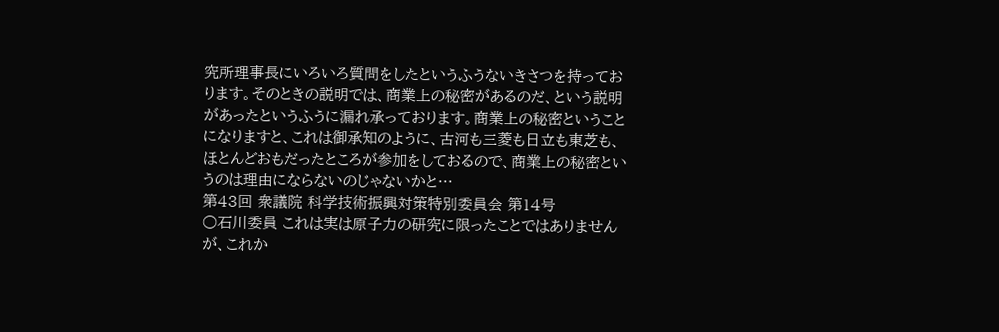究所理事長にいろいろ質問をしたというふうないきさつを持っております。そのときの説明では、商業上の秘密があるのだ、という説明があったというふうに漏れ承っております。商業上の秘密ということになりますと、これは御承知のように、古河も三菱も日立も東芝も、ほとんどおもだったところが参加をしておるので、商業上の秘密というのは理由にならないのじゃないかと…
第43回 衆議院 科学技術振興対策特別委員会 第14号
○石川委員 これは実は原子力の研究に限ったことではありませんが、これか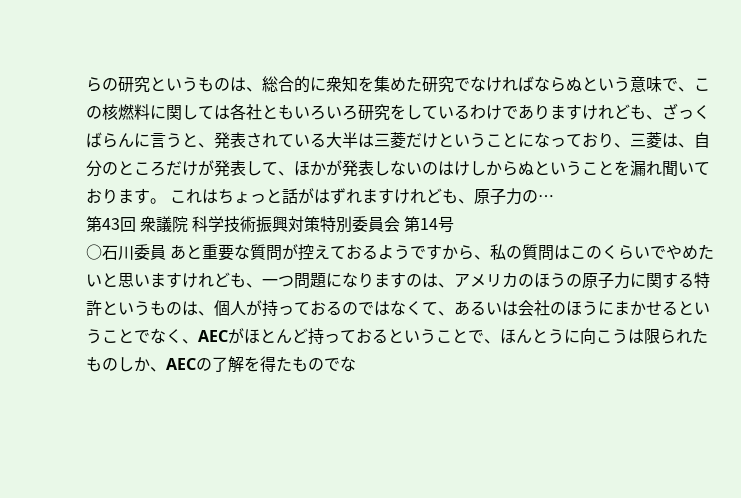らの研究というものは、総合的に衆知を集めた研究でなければならぬという意味で、この核燃料に関しては各社ともいろいろ研究をしているわけでありますけれども、ざっくばらんに言うと、発表されている大半は三菱だけということになっており、三菱は、自分のところだけが発表して、ほかが発表しないのはけしからぬということを漏れ聞いております。 これはちょっと話がはずれますけれども、原子力の…
第43回 衆議院 科学技術振興対策特別委員会 第14号
○石川委員 あと重要な質問が控えておるようですから、私の質問はこのくらいでやめたいと思いますけれども、一つ問題になりますのは、アメリカのほうの原子力に関する特許というものは、個人が持っておるのではなくて、あるいは会社のほうにまかせるということでなく、AECがほとんど持っておるということで、ほんとうに向こうは限られたものしか、AECの了解を得たものでな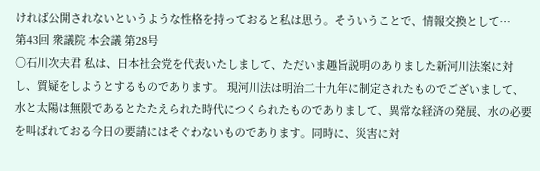ければ公開されないというような性格を持っておると私は思う。そういうことで、情報交換として…
第43回 衆議院 本会議 第28号
○石川次夫君 私は、日本社会党を代表いたしまして、ただいま趣旨説明のありました新河川法案に対し、質疑をしようとするものであります。 現河川法は明治二十九年に制定されたものでございまして、水と太陽は無限であるとたたえられた時代につくられたものでありまして、異常な経済の発展、水の必要を叫ばれておる今日の要請にはそぐわないものであります。同時に、災害に対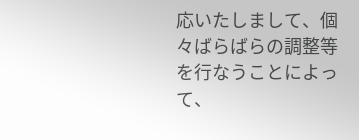応いたしまして、個々ばらばらの調整等を行なうことによって、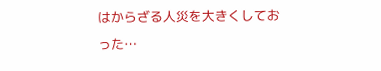はからざる人災を大きくしておった…